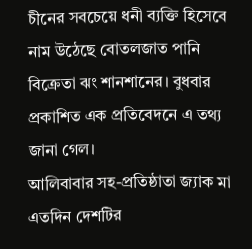চীনের সবচেয়ে ধনী ব্যক্তি হিসেবে নাম উঠেছে বোতলজাত পানি বিক্রেতা ঝং শানশানের। বুধবার প্রকাশিত এক প্রতিবেদনে এ তথ্য জানা গেল।
আলিবাবার সহ-প্রতিষ্ঠাতা জ্যাক মা এতদিন দেশটির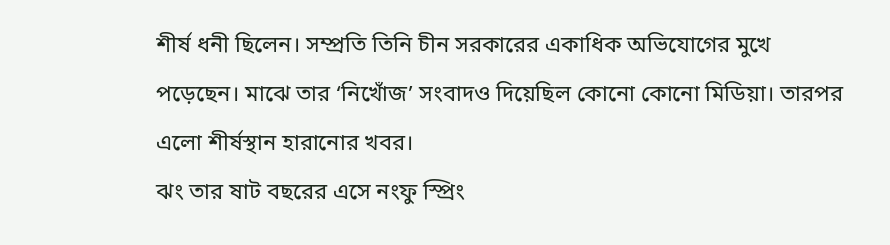শীর্ষ ধনী ছিলেন। সম্প্রতি তিনি চীন সরকারের একাধিক অভিযোগের মুখে পড়েছেন। মাঝে তার ‘নিখোঁজ’ সংবাদও দিয়েছিল কোনো কোনো মিডিয়া। তারপর এলো শীর্ষস্থান হারানোর খবর।
ঝং তার ষাট বছরের এসে নংফু স্প্রিং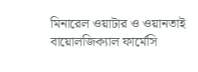মিনারেল ওয়াটার ও ওয়ানতাই বায়োলজিক্যাল ফার্মেসি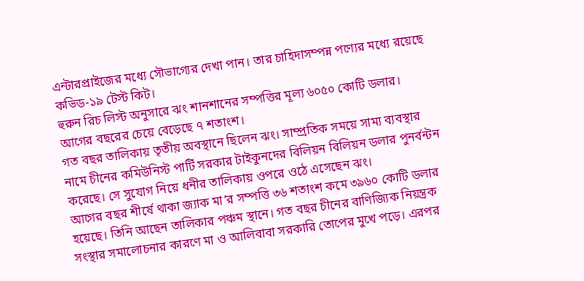এন্টারপ্রাইজের মধ্যে সৌভাগ্যের দেখা পান। তার চাহিদাসম্পন্ন পণ্যের মধ্যে রয়েছে কভিড-১৯ টেস্ট কিট।
হুরুন রিচ লিস্ট অনুসারে ঝং শানশানের সম্পত্তির মূল্য ৬০৫০ কোটি ডলার। আগের বছরের চেয়ে বেড়েছে ৭ শতাংশ।
গত বছর তালিকায় তৃতীয় অবস্থানে ছিলেন ঝং। সাম্প্রতিক সময়ে সাম্য ব্যবস্থার নামে চীনের কমিউনিস্ট পার্টি সরকার টাইকুনদের বিলিয়ন বিলিয়ন ডলার পুনর্বন্টন করেছে। সে সুযোগ নিয়ে ধনীর তালিকায় ওপরে ওঠে এসেছেন ঝং।
আগের বছর শীর্ষে থাকা জ্যাক মা’র সম্পত্তি ৩৬ শতাংশ কমে ৩৯৬০ কোটি ডলার হয়েছে। তিনি আছেন তালিকার পঞ্চম স্থানে। গত বছর চীনের বাণিজ্যিক নিয়ন্ত্রক সংস্থার সমালোচনার কারণে মা ও আলিবাবা সরকারি তোপের মুখে পড়ে। এরপর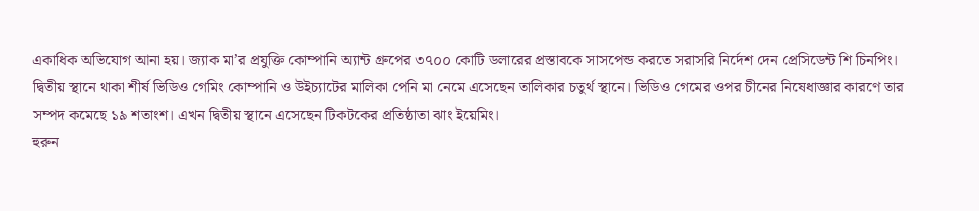একাধিক অভিযোগ আনা হয়। জ্যাক মা’র প্রযুক্তি কোম্পানি অ্যান্ট গ্রুপের ৩৭০০ কোটি ডলারের প্রস্তাবকে সাসপেন্ড করতে সরাসরি নির্দেশ দেন প্রেসিডেন্ট শি চিনপিং।
দ্বিতীয় স্থানে থাকা শীর্ষ ভিডিও গেমিং কোম্পানি ও উইচ্যাটের মালিকা পেনি মা নেমে এসেছেন তালিকার চতুর্থ স্থানে। ভিডিও গেমের ওপর চীনের নিষেধাজ্ঞার কারণে তার সম্পদ কমেছে ১৯ শতাংশ। এখন দ্বিতীয় স্থানে এসেছেন টিকটকের প্রতিষ্ঠাতা ঝাং ইয়েমিং।
হুরুন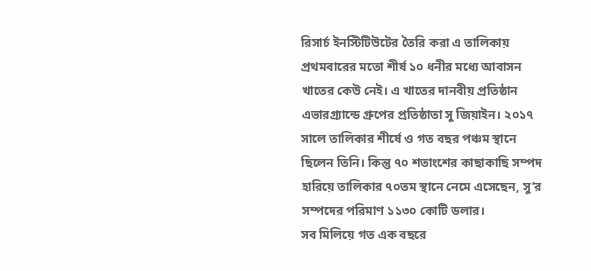রিসার্চ ইনস্টিটিউটের তৈরি করা এ তালিকায় প্রথমবারের মতো শীর্ষ ১০ ধনীর মধ্যে আবাসন খাতের কেউ নেই। এ খাতের দানবীয় প্রতিষ্ঠান এভারগ্র্যান্ডে গ্রুপের প্রতিষ্ঠাতা সু জিয়াইন। ২০১৭ সালে তালিকার শীর্ষে ও গত বছর পঞ্চম স্থানে ছিলেন তিনি। কিন্তু ৭০ শতাংশের কাছাকাছি সম্পদ হারিয়ে তালিকার ৭০তম স্থানে নেমে এসেছেন, সু’র সম্পদের পরিমাণ ১১৩০ কোটি ডলার।
সব মিলিয়ে গত এক বছরে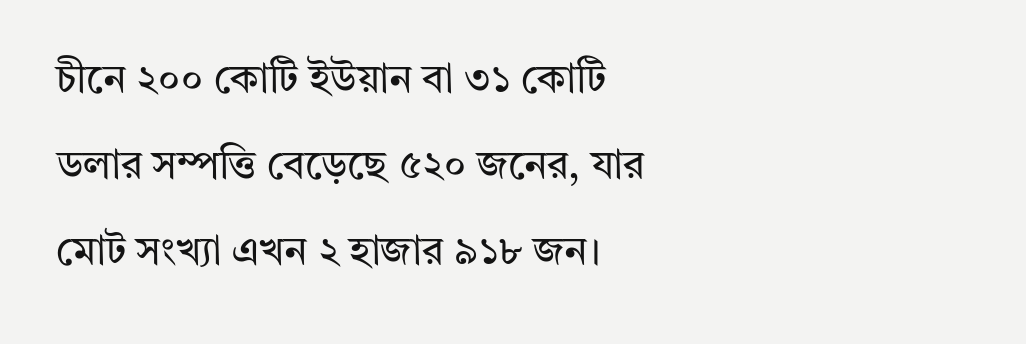চীনে ২০০ কোটি ইউয়ান বা ৩১ কোটি ডলার সম্পত্তি বেড়েছে ৫২০ জনের, যার মোট সংখ্যা এখন ২ হাজার ৯১৮ জন।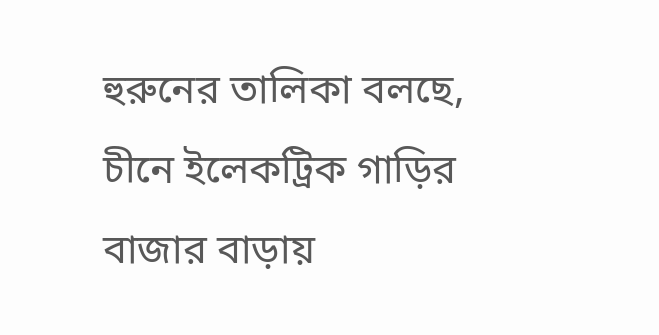হুরুনের তালিকা বলছে, চীনে ইলেকট্রিক গাড়ির বাজার বাড়ায়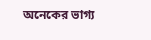অনেকের ভাগ্য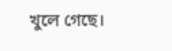খুলে গেছে।